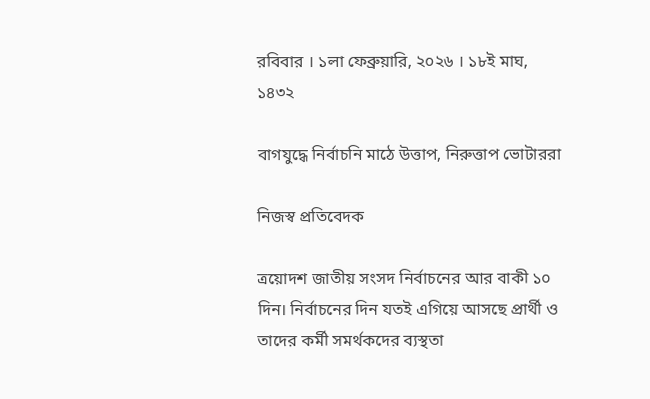রবিবার । ১লা ফেব্রুয়ারি, ২০২৬ । ১৮ই মাঘ, ১৪৩২

বাগযুদ্ধে নির্বাচনি মাঠে উত্তাপ, নিরুত্তাপ ভোটাররা

নিজস্ব প্রতিবেদক

ত্রয়োদশ জাতীয় সংসদ নির্বাচনের আর বাকী ১০ দিন। নির্বাচনের দিন যতই এগিয়ে আসছে প্রার্থী ও তাদের কর্মী সমর্থকদের ব্যস্থতা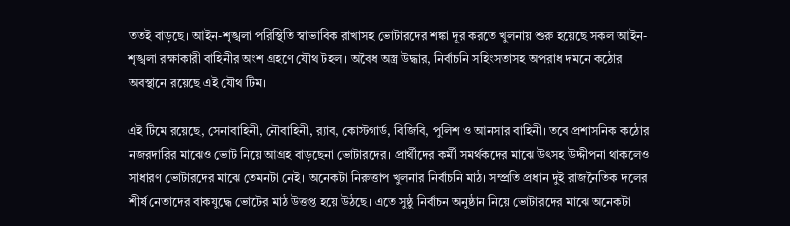ততই বাড়ছে। আইন-শৃঙ্খলা পরিস্থিতি স্বাভাবিক রাখাসহ ভোটারদের শঙ্কা দূর করতে খুলনায় শুরু হয়েছে সকল আইন-শৃঙ্খলা রক্ষাকারী বাহিনীর অংশ গ্রহণে যৌথ টহল। অবৈধ অস্ত্র উদ্ধার, নির্বাচনি সহিংসতাসহ অপরাধ দমনে কঠোর অবস্থানে রয়েছে এই যৌথ টিম।

এই টিমে রয়েছে, সেনাবাহিনী, নৌবাহিনী, র‌্যাব, কোস্টগার্ড, বিজিবি, পুলিশ ও আনসার বাহিনী। তবে প্রশাসনিক কঠোর নজরদারির মাঝেও ভোট নিয়ে আগ্রহ বাড়ছেনা ভোটারদের। প্রার্থীদের কর্মী সমর্থকদের মাঝে উৎসহ উদ্দীপনা থাকলেও সাধারণ ভোটারদের মাঝে তেমনটা নেই। অনেকটা নিরুত্তাপ খুলনার নির্বাচনি মাঠ। সম্প্রতি প্রধান দুই রাজনৈতিক দলের শীর্ষ নেতাদের বাকযুদ্ধে ভোটের মাঠ উত্তপ্ত হয়ে উঠছে। এতে সুষ্ঠু নির্বাচন অনুষ্ঠান নিয়ে ভোটারদের মাঝে অনেকটা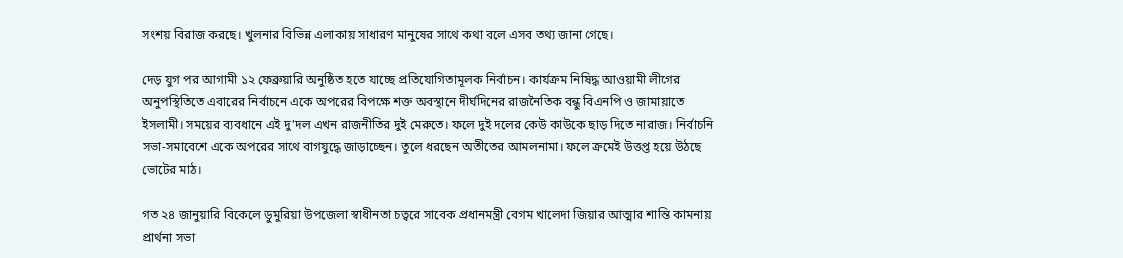সংশয় বিরাজ করছে। খুলনার বিভিন্ন এলাকায় সাধারণ মানুষের সাথে কথা বলে এসব তথ্য জানা গেছে।

দেড় যুগ পর আগামী ১২ ফেব্রুয়ারি অনুষ্ঠিত হতে যাচ্ছে প্রতিযোগিতামূলক নির্বাচন। কার্যক্রম নিষিদ্ধ আওয়ামী লীগের অনুপস্থিতিতে এবারের নির্বাচনে একে অপরের বিপক্ষে শক্ত অবস্থানে দীর্ঘদিনের রাজনৈতিক বন্ধু বিএনপি ও জামায়াতে ইসলামী। সময়ের ব্যবধানে এই দু’দল এখন রাজনীতির দুই মেরুতে। ফলে দুই দলের কেউ কাউকে ছাড় দিতে নারাজ। নির্বাচনি সভা-সমাবেশে একে অপরের সাথে বাগযুদ্ধে জাড়াচ্ছেন। তুলে ধরছেন অতীতের আমলনামা। ফলে ক্রমেই উত্তপ্ত হয়ে উঠছে ভোটের মাঠ।

গত ২৪ জানুয়ারি বিকেলে ডুমুরিয়া উপজেলা স্বাধীনতা চত্বরে সাবেক প্রধানমন্ত্রী বেগম খালেদা জিয়ার আত্মার শান্তি কামনায় প্রার্থনা সভা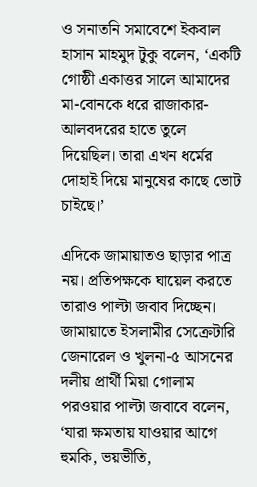ও সনাতনি সমাবেশে ইকবাল হাসান মাহমুদ টুকু বলেন, ‘একটি গোষ্ঠী একাত্তর সালে আমাদের মা-বোনকে ধরে রাজাকার-আলবদরের হাতে তুলে দিয়েছিল। তারা এখন ধর্মের দোহাই দিয়ে মানুষের কাছে ভোট চাইছে।’

এদিকে জামায়াতও ছাড়ার পাত্র নয়। প্রতিপক্ষকে ঘায়েল করতে তারাও পাল্টা জবাব দিচ্ছেন। জামায়াতে ইসলামীর সেক্রেটারি জেনারেল ও খুলনা-৫ আসনের দলীয় প্রার্থী মিয়া গোলাম পরওয়ার পাল্টা জবাবে বলেন, ‘যারা ক্ষমতায় যাওয়ার আগে হুমকি, ভয়ভীতি,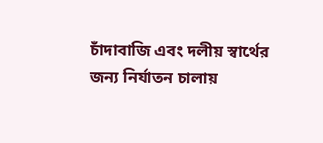চাঁদাবাজি এবং দলীয় স্বার্থের জন্য নির্যাতন চালায়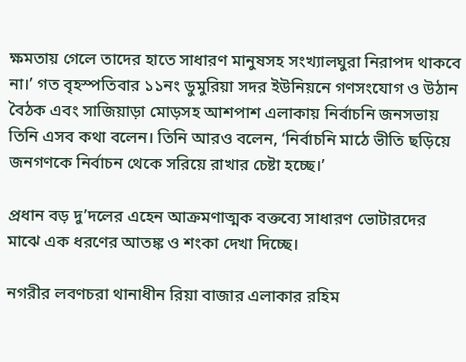ক্ষমতায় গেলে তাদের হাতে সাধারণ মানুষসহ সংখ্যালঘুরা নিরাপদ থাকবে না।’ গত বৃহস্পতিবার ১১নং ডুমুরিয়া সদর ইউনিয়নে গণসংযোগ ও উঠান বৈঠক এবং সাজিয়াড়া মোড়সহ আশপাশ এলাকায় নির্বাচনি জনসভায় তিনি এসব কথা বলেন। তিনি আরও বলেন, ‘নির্বাচনি মাঠে ভীতি ছড়িয়ে জনগণকে নির্বাচন থেকে সরিয়ে রাখার চেষ্টা হচ্ছে।’

প্রধান বড় দু’দলের এহেন আক্রমণাত্মক বক্তব্যে সাধারণ ভোটারদের মাঝে এক ধরণের আতঙ্ক ও শংকা দেখা দিচ্ছে।

নগরীর লবণচরা থানাধীন রিয়া বাজার এলাকার রহিম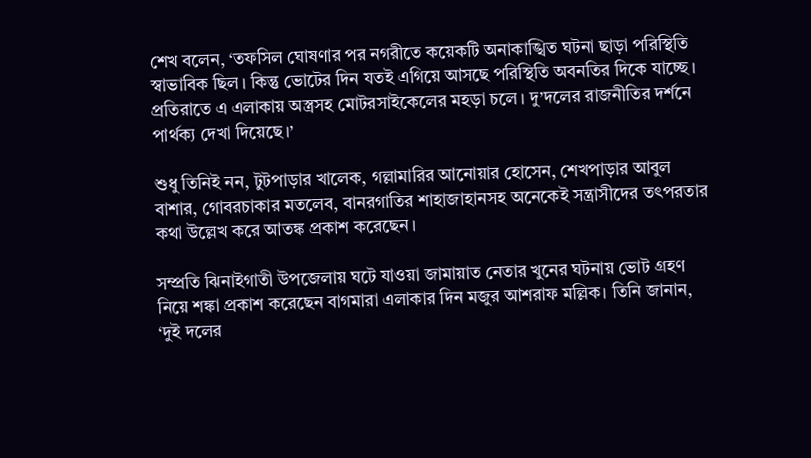শেখ বলেন, ‘তফসিল ঘোষণার পর নগরীতে কয়েকটি অনাকাঙ্খিত ঘটনা ছাড়া পরিস্থিতি স্বাভাবিক ছিল। কিন্তু ভোটের দিন যতই এগিয়ে আসছে পরিস্থিতি অবনতির দিকে যাচ্ছে। প্রতিরাতে এ এলাকায় অস্ত্রসহ মোটরসাইকেলের মহড়া চলে। দু’দলের রাজনীতির দর্শনে পার্থক্য দেখা দিয়েছে।’

শুধু তিনিই নন, টুটপাড়ার খালেক, গল্লামারির আনোয়ার হোসেন, শেখপাড়ার আবুল বাশার, গোবরচাকার মতলেব, বানরগাতির শাহাজাহানসহ অনেকেই সন্ত্রাসীদের তৎপরতার কথা উল্লেখ করে আতঙ্ক প্রকাশ করেছেন।

সম্প্রতি ঝিনাইগাতী উপজেলায় ঘটে যাওয়া জামায়াত নেতার খুনের ঘটনায় ভোট গ্রহণ নিয়ে শঙ্কা প্রকাশ করেছেন বাগমারা এলাকার দিন মজুর আশরাফ মল্লিক। তিনি জানান, ‘দুই দলের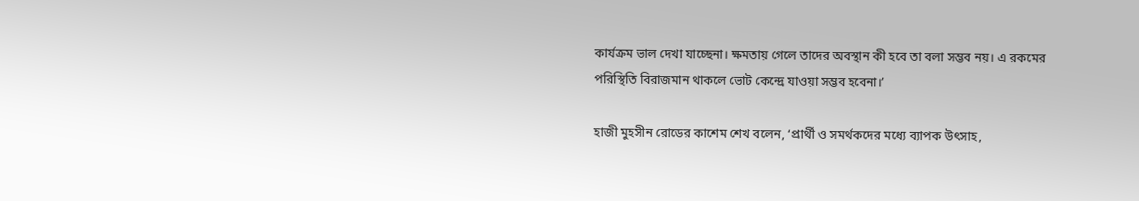কার্যক্রম ভাল দেখা যাচ্ছেনা। ক্ষমতায় গেলে তাদের অবস্থান কী হবে তা বলা সম্ভব নয়। এ রকমের পরিস্থিতি বিরাজমান থাকলে ভোট কেন্দ্রে যাওয়া সম্ভব হবেনা।’

হাজী মুহসীন রোডের কাশেম শেখ বলেন, ‘প্রার্থী ও সমর্থকদের মধ্যে ব্যাপক উৎসাহ,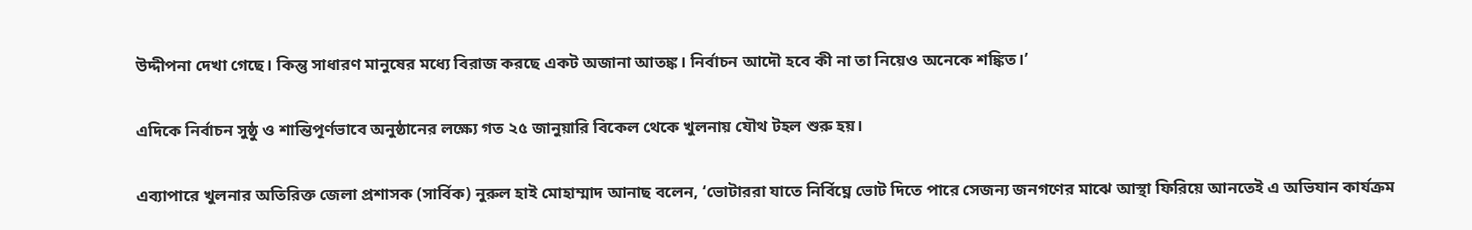উদ্দীপনা দেখা গেছে। কিন্তু সাধারণ মানুষের মধ্যে বিরাজ করছে একট অজানা আতঙ্ক। নির্বাচন আদৌ হবে কী না তা নিয়েও অনেকে শঙ্কিত।’

এদিকে নির্বাচন সুষ্ঠু ও শান্তিপূর্ণভাবে অনুষ্ঠানের লক্ষ্যে গত ২৫ জানুয়ারি বিকেল থেকে খুলনায় যৌথ টহল শুরু হয়।

এব্যাপারে খুলনার অতিরিক্ত জেলা প্রশাসক (সার্বিক) নুরুল হাই মোহাম্মাদ আনাছ বলেন, ‘ভোটাররা যাতে নির্বিঘ্নে ভোট দিতে পারে সেজন্য জনগণের মাঝে আস্থা ফিরিয়ে আনতেই এ অভিযান কার্যক্রম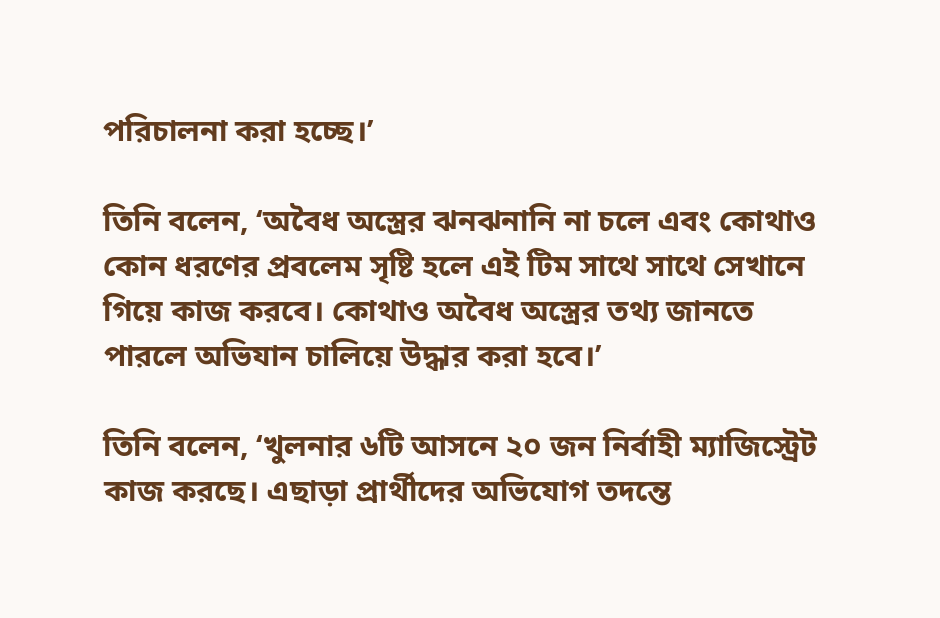পরিচালনা করা হচ্ছে।’

তিনি বলেন, ‘অবৈধ অস্ত্রের ঝনঝনানি না চলে এবং কোথাও কোন ধরণের প্রবলেম সৃষ্টি হলে এই টিম সাথে সাথে সেখানে গিয়ে কাজ করবে। কোথাও অবৈধ অস্ত্রের তথ্য জানতে পারলে অভিযান চালিয়ে উদ্ধার করা হবে।’

তিনি বলেন, ‘খুলনার ৬টি আসনে ২০ জন নির্বাহী ম্যাজিস্ট্রেট কাজ করছে। এছাড়া প্রার্থীদের অভিযোগ তদন্তে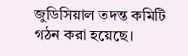জুডিসিয়াল তদন্ত কমিটি গঠন করা হয়েছে।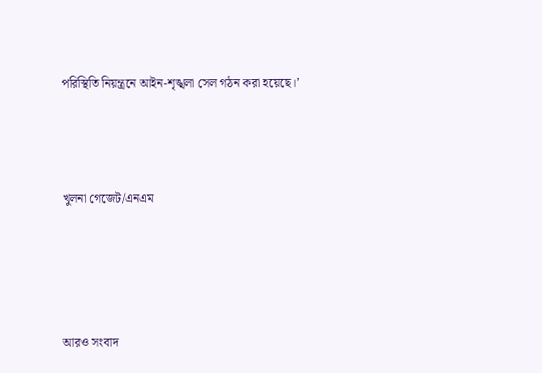পরিস্থিতি নিয়ন্ত্রনে আইন-শৃঙ্খলা সেল গঠন করা হয়েছে।’



খুলনা গেজেট/এনএম




আরও সংবাদ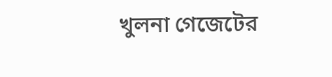খুলনা গেজেটের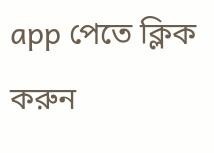app পেতে ক্লিক করুন